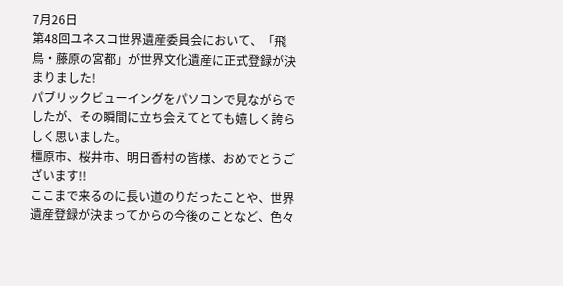7月26日
第48回ユネスコ世界遺産委員会において、「飛鳥・藤原の宮都」が世界文化遺産に正式登録が決まりました!
パブリックビューイングをパソコンで見ながらでしたが、その瞬間に立ち会えてとても嬉しく誇らしく思いました。
橿原市、桜井市、明日香村の皆様、おめでとうございます!!
ここまで来るのに長い道のりだったことや、世界遺産登録が決まってからの今後のことなど、色々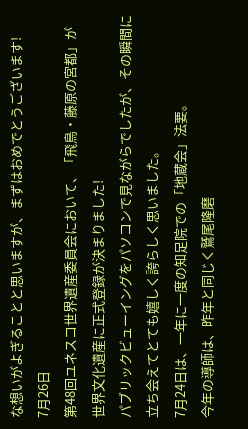な想いがよぎることと思いますが、まずはおめでとうございます!
7月26日
第48回ユネスコ世界遺産委員会において、「飛鳥・藤原の宮都」が世界文化遺産に正式登録が決まりました!
パブリックビューイングをパソコンで見ながらでしたが、その瞬間に立ち会えてとても嬉しく誇らしく思いました。
7月24日は、一年に一度の知足院での「地蔵会」法要。
今年の導師は、昨年と同じく鷲尾隆磨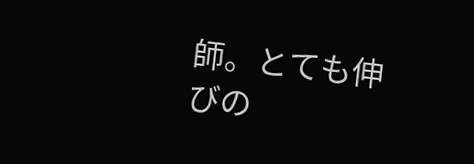師。とても伸びの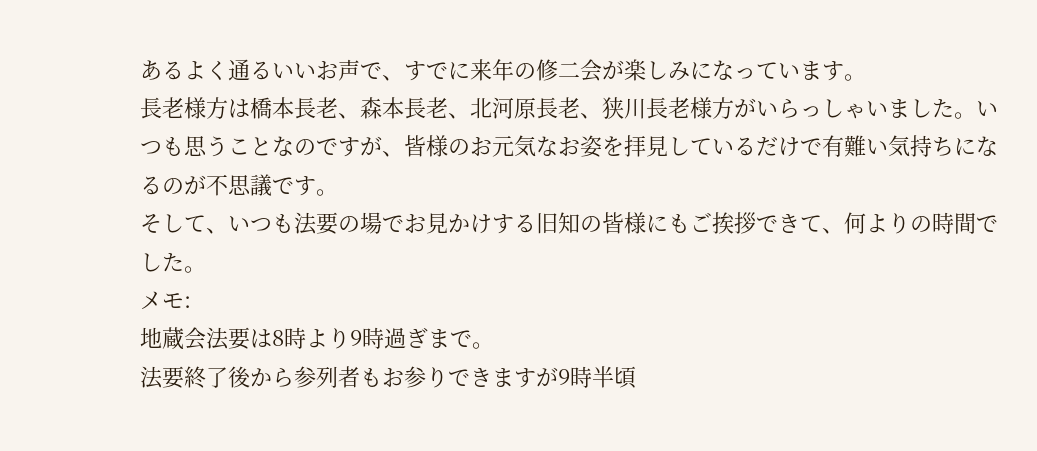あるよく通るいいお声で、すでに来年の修二会が楽しみになっています。
長老様方は橋本長老、森本長老、北河原長老、狭川長老様方がいらっしゃいました。いつも思うことなのですが、皆様のお元気なお姿を拝見しているだけで有難い気持ちになるのが不思議です。
そして、いつも法要の場でお見かけする旧知の皆様にもご挨拶できて、何よりの時間でした。
メモ:
地蔵会法要は8時より9時過ぎまで。
法要終了後から参列者もお参りできますが9時半頃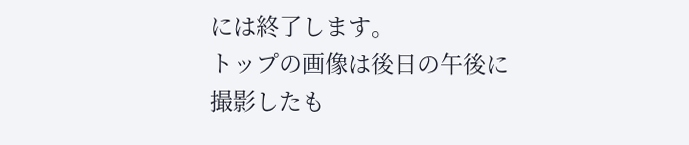には終了します。
トップの画像は後日の午後に撮影したも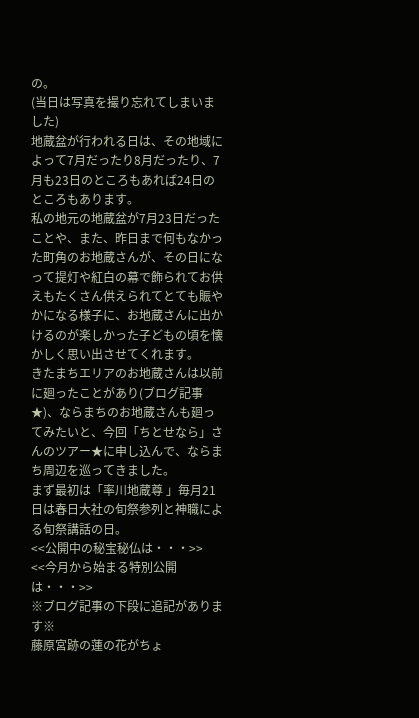の。
(当日は写真を撮り忘れてしまいました)
地蔵盆が行われる日は、その地域によって7月だったり8月だったり、7月も23日のところもあれば24日のところもあります。
私の地元の地蔵盆が7月23日だったことや、また、昨日まで何もなかった町角のお地蔵さんが、その日になって提灯や紅白の幕で飾られてお供えもたくさん供えられてとても賑やかになる様子に、お地蔵さんに出かけるのが楽しかった子どもの頃を懐かしく思い出させてくれます。
きたまちエリアのお地蔵さんは以前に廻ったことがあり(ブログ記事★)、ならまちのお地蔵さんも廻ってみたいと、今回「ちとせなら」さんのツアー★に申し込んで、ならまち周辺を巡ってきました。
まず最初は「率川地蔵尊 」毎月21日は春日大社の旬祭参列と神職による旬祭講話の日。
<<公開中の秘宝秘仏は・・・>>
<<今月から始まる特別公開は・・・>>
※ブログ記事の下段に追記があります※
藤原宮跡の蓮の花がちょ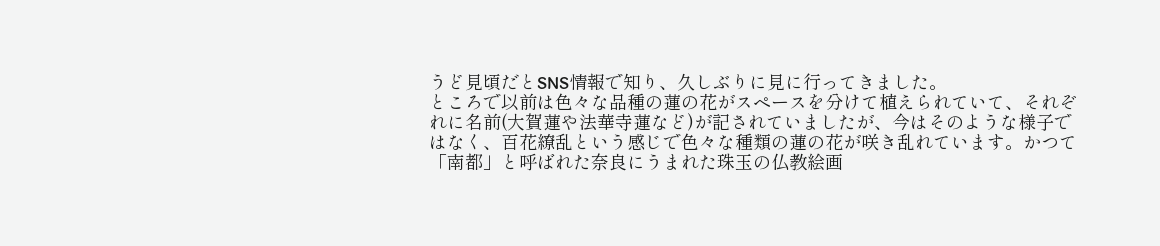うど見頃だとSNS情報で知り、久しぶりに見に行ってきました。
ところで以前は色々な品種の蓮の花がスペースを分けて植えられていて、それぞれに名前(大賀蓮や法華寺蓮など)が記されていましたが、今はそのような様子ではなく、百花繚乱という感じで色々な種類の蓮の花が咲き乱れています。かつて「南都」と呼ばれた奈良にうまれた珠玉の仏教絵画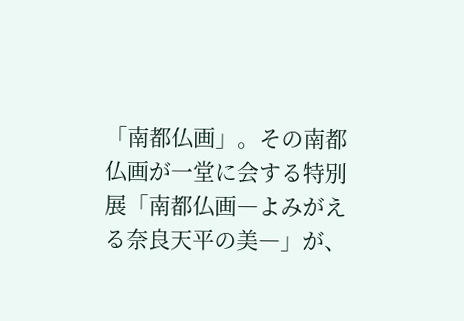「南都仏画」。その南都仏画が一堂に会する特別展「南都仏画―よみがえる奈良天平の美―」が、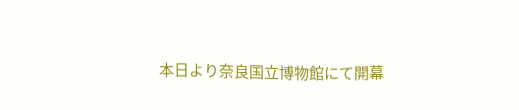本日より奈良国立博物館にて開幕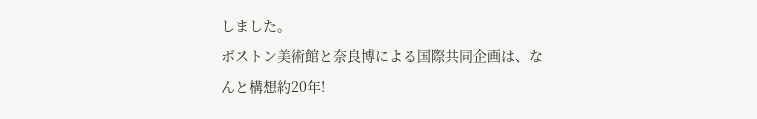しました。
ボストン美術館と奈良博による国際共同企画は、なんと構想約20年!